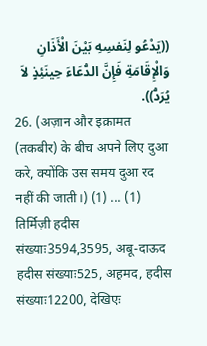((يَدْعُو لِنَفسِهِ بَيْنَ الْأَذَانِ وَالْإِقَامَةِ فَإِنَّ الدُّعَاءَ حِينَئِذٍ لاَ يُرَدُّ)).
26. (अज़ान और इक़ामत (तकबीर) के बीच अपने लिए दुआ करे, क्योंकि उस समय दुआ रद नहीं की जाती।) (1) ... (1) तिर्मिज़ी हदीस संख्याः3594,3595, अबू-दाऊद हदीस संख्याः525, अह़मद, हदीस संख्याः12200, देखिएः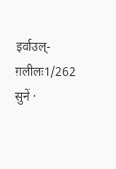इर्वाउल्-ग़लीलः1/262
सुनें ·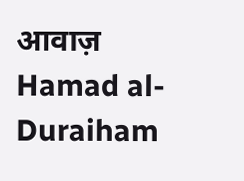आवाज़ Hamad al-Duraiham